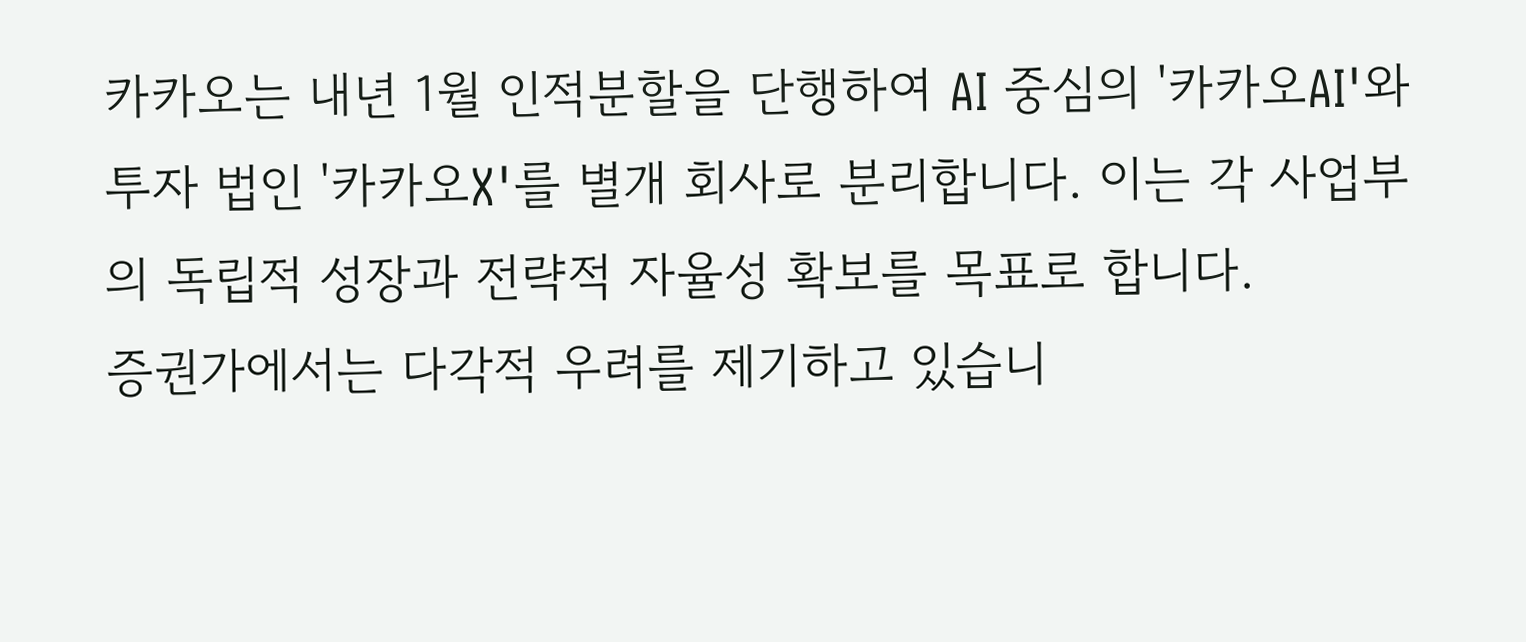카카오는 내년 1월 인적분할을 단행하여 AI 중심의 '카카오AI'와 투자 법인 '카카오X'를 별개 회사로 분리합니다. 이는 각 사업부의 독립적 성장과 전략적 자율성 확보를 목표로 합니다.
증권가에서는 다각적 우려를 제기하고 있습니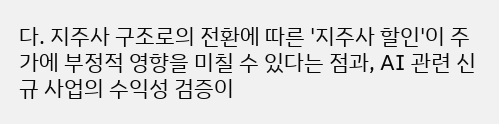다. 지주사 구조로의 전환에 따른 '지주사 할인'이 주가에 부정적 영향을 미칠 수 있다는 점과, AI 관련 신규 사업의 수익성 검증이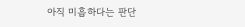아직 미흡하다는 판단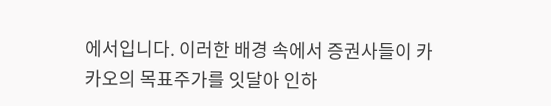에서입니다. 이러한 배경 속에서 증권사들이 카카오의 목표주가를 잇달아 인하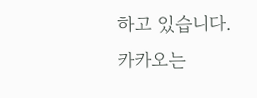하고 있습니다.
카카오는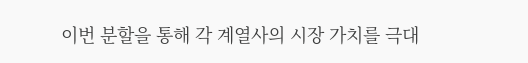이번 분할을 통해 각 계열사의 시장 가치를 극대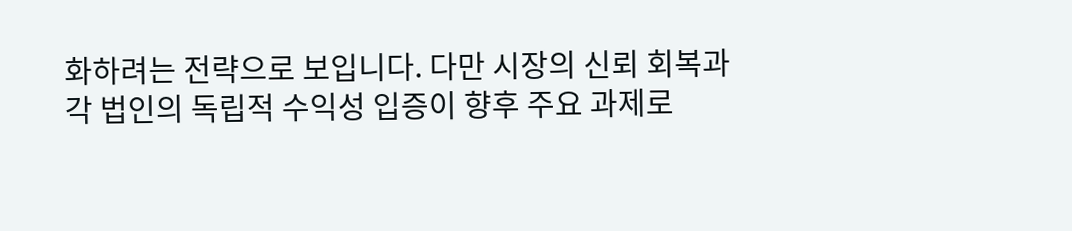화하려는 전략으로 보입니다. 다만 시장의 신뢰 회복과 각 법인의 독립적 수익성 입증이 향후 주요 과제로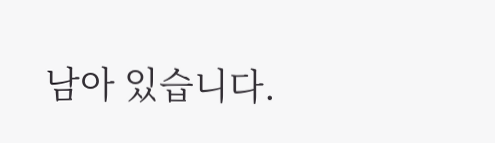남아 있습니다.